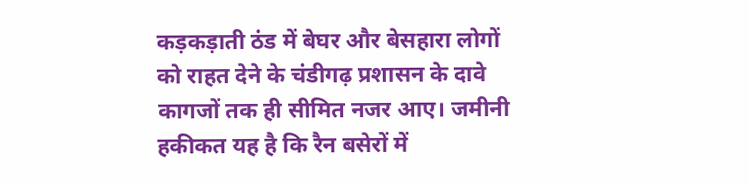कड़कड़ाती ठंड में बेघर और बेसहारा लोगों को राहत देने के चंडीगढ़ प्रशासन के दावे कागजों तक ही सीमित नजर आए। जमीनी हकीकत यह है कि रैन बसेरों में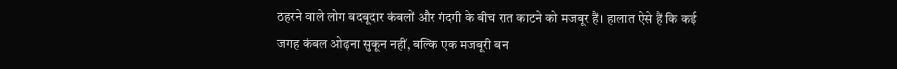ठहरने वाले लोग बदबूदार कंबलों और गंदगी के बीच रात काटने को मजबूर हैं। हालात ऐसे हैं कि कई जगह कंबल ओढ़ना सुकून नहीं, बल्कि एक मजबूरी बन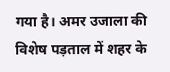गया है। अमर उजाला की विशेष पड़ताल में शहर के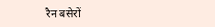रैन बसेरों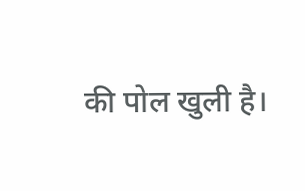की पोल खुली है।